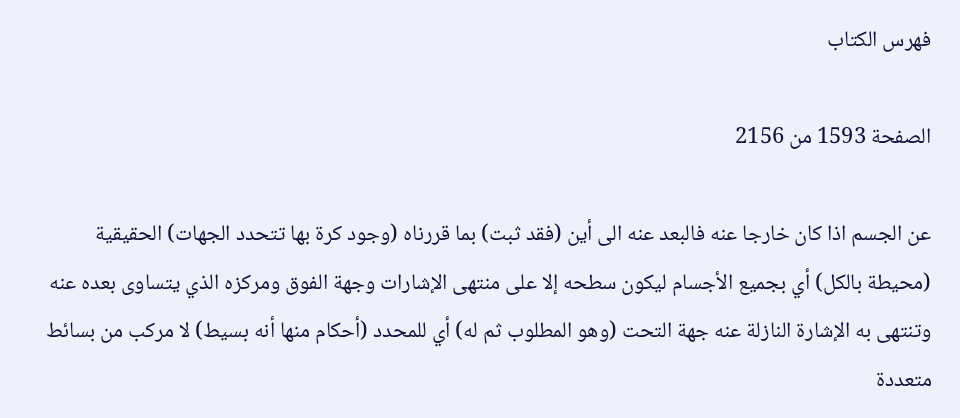فهرس الكتاب

الصفحة 1593 من 2156

عن الجسم اذا كان خارجا عنه فالبعد عنه الى أين (فقد ثبت) بما قررناه (وجود كرة بها تتحدد الجهات) الحقيقية (محيطة بالكل) أي بجميع الأجسام ليكون سطحه إلا على منتهى الإشارات وجهة الفوق ومركزه الذي يتساوى بعده عنه وتنتهى به الإشارة النازلة عنه جهة التحت (وهو المطلوب ثم له) أي للمحدد (أحكام منها أنه بسيط) لا مركب من بسائط متعددة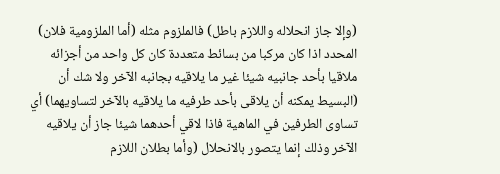(وإلا جاز انحلاله واللازم باطل) فالملزوم مثله (أما الملزومية فلان) المحدد اذا كان مركبا من بسائط متعددة كان كل واحد من أجزائه ملاقيا بأحد جانبيه شيئا غير ما يلاقيه بجانبه الآخر ولا شك أن (البسيط يمكنه أن يلاقى بأحد طرفيه ما يلاقيه بالآخر لتساويهما) أي تساوى الطرفين في الماهية فاذا لاقي أحدهما شيئا جاز أن يلاقيه الآخر وذلك إنما يتصور بالانحلال (وأما بطلان اللازم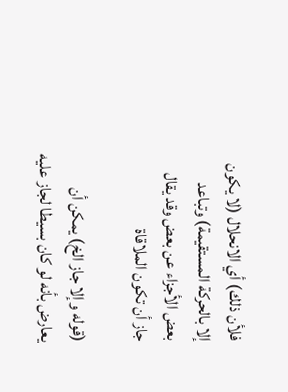فلأن ذلك) أي الانحلال (لا يكون إلا بالحركة المستقيمة) وتباعد بعض الأجزاء عن بعض وقد يقال جاز أن تكون الملاقاة

(قوله وإلا جاز الخ) يمكن أن يعارض بأنه لو كان بسيطا لجاز عليه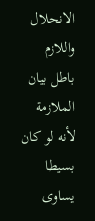الانحلال واللازم باطل بيان الملازمة لأنه لو كان بسيطا يساوى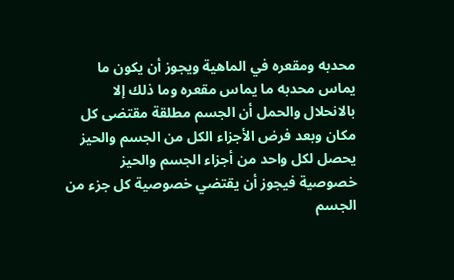محدبه ومقعره في الماهية ويجوز أن يكون ما يماس محدبه ما يماس مقعره وما ذلك إلا بالانحلال والحمل أن الجسم مطلقة مقتضى كل مكان وبعد فرض الأجزاء الكل من الجسم والحيز يحصل لكل واحد من أجزاء الجسم والحيز خصوصية فيجوز أن يقتضي خصوصية كل جزء من الجسم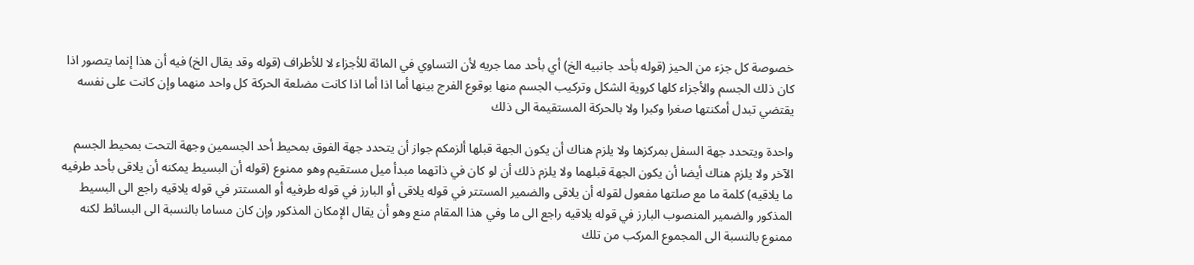خصوصة كل جزء من الحيز (قوله بأحد جانبيه الخ) أي بأحد مما جريه لأن التساوي في المائة للأجزاء لا للأطراف (قوله وقد يقال الخ) فيه أن هذا إنما يتصور اذا كان ذلك الجسم والأجزاء كلها كروية الشكل وتركيب الجسم منها بوقوع الفرج بينها أما اذا أما اذا كانت مضلعة الحركة كل واحد منهما وإن كانت على نفسه يقتضي تبدل أمكنتها صغرا وكبرا ولا بالحركة المستقيمة الى ذلك

واحدة ويتحدد جهة السفل بمركزها ولا يلزم هناك أن يكون الجهة قبلها ألزمكم جواز أن يتحدد جهة الفوق بمحيط أحد الجسمين وجهة التحت بمحيط الجسم الآخر ولا يلزم هناك أيضا أن يكون الجهة قبلهما ولا يلزم ذلك أن لو كان في ذاتهما مبدأ ميل مستقيم وهو ممنوع (قوله أن البسيط يمكنه أن يلاقى بأحد طرفيه ما يلاقيه) كلمة ما مع صلتها مفعول لقوله أن يلاقى والضمير المستتر في قوله يلاقى أو البارز في قوله طرفيه أو المستتر في قوله يلاقيه راجع الى البسيط المذكور والضمير المنصوب البارز في قوله يلاقيه راجع الى ما وفي هذا المقام منع وهو أن يقال الإمكان المذكور وإن كان مساما بالنسبة الى البسائط لكنه ممنوع بالنسبة الى المجموع المركب من تلك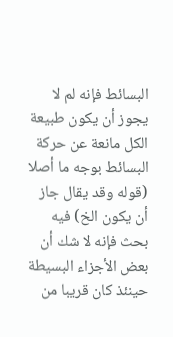البسائط فإنه لم لا يجوز أن يكون طبيعة الكل مانعة عن حركة البسائط بوجه ما أصلا (قوله وقد يقال جاز أن يكون الخ) فيه بحث فإنه لا شك أن بعض الأجزاء البسيطة حينئذ كان قريبا من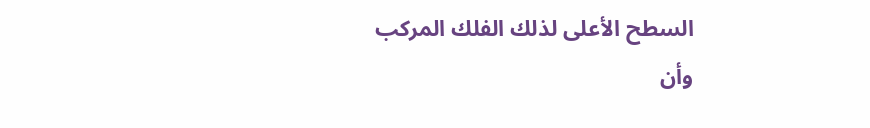السطح الأعلى لذلك الفلك المركب وأن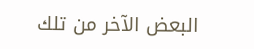البعض الآخر من تلك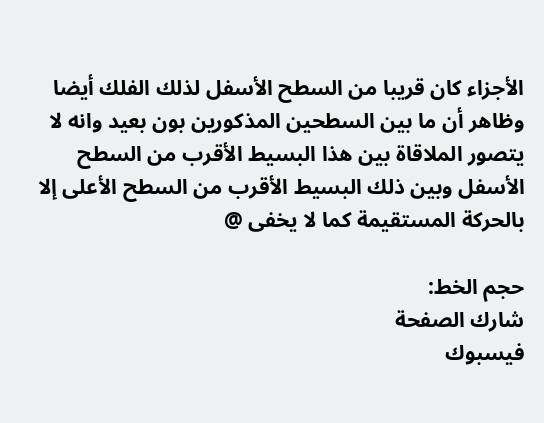الأجزاء كان قريبا من السطح الأسفل لذلك الفلك أيضا وظاهر أن ما بين السطحين المذكورين بون بعيد وانه لا يتصور الملاقاة بين هذا البسيط الأقرب من السطح الأسفل وبين ذلك البسيط الأقرب من السطح الأعلى إلا بالحركة المستقيمة كما لا يخفى @

حجم الخط:
شارك الصفحة
فيسبوك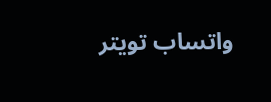واتساب تويتر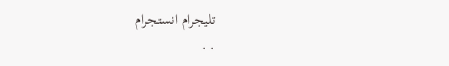تليجرام انستجرام
. .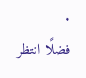.
فضلًا انتظر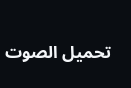تحميل الصوت